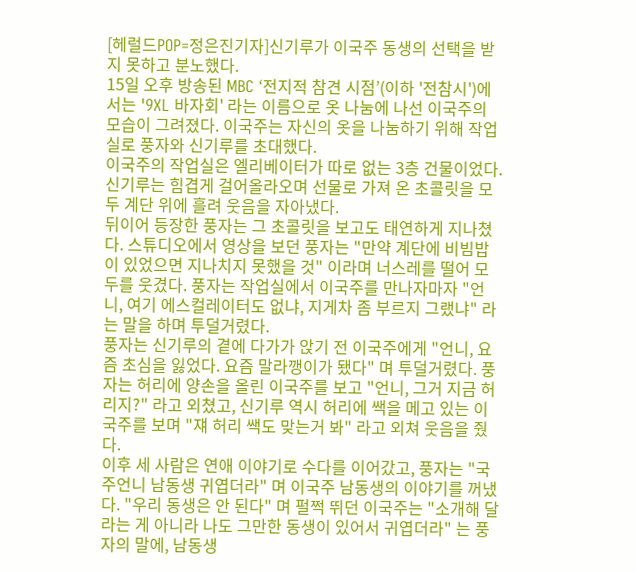[헤럴드POP=정은진기자]신기루가 이국주 동생의 선택을 받지 못하고 분노했다.
15일 오후 방송된 MBC ‘전지적 참견 시점’(이하 '전참시')에서는 '9XL 바자회' 라는 이름으로 옷 나눔에 나선 이국주의 모습이 그려졌다. 이국주는 자신의 옷을 나눔하기 위해 작업실로 풍자와 신기루를 초대했다.
이국주의 작업실은 엘리베이터가 따로 없는 3층 건물이었다. 신기루는 힘겹게 걸어올라오며 선물로 가져 온 초콜릿을 모두 계단 위에 흘려 웃음을 자아냈다.
뒤이어 등장한 풍자는 그 초콜릿을 보고도 태연하게 지나쳤다. 스튜디오에서 영상을 보던 풍자는 "만약 계단에 비빔밥이 있었으면 지나치지 못했을 것" 이라며 너스레를 떨어 모두를 웃겼다. 풍자는 작업실에서 이국주를 만나자마자 "언니, 여기 에스컬레이터도 없냐, 지게차 좀 부르지 그랬냐" 라는 말을 하며 투덜거렸다.
풍자는 신기루의 곁에 다가가 앉기 전 이국주에게 "언니, 요즘 초심을 잃었다. 요즘 말라깽이가 됐다" 며 투덜거렸다. 풍자는 허리에 양손을 올린 이국주를 보고 "언니, 그거 지금 허리지?" 라고 외쳤고, 신기루 역시 허리에 쌕을 메고 있는 이국주를 보며 "쟤 허리 쌕도 맞는거 봐" 라고 외쳐 웃음을 줬다.
이후 세 사람은 연애 이야기로 수다를 이어갔고, 풍자는 "국주언니 남동생 귀엽더라" 며 이국주 남동생의 이야기를 꺼냈다. "우리 동생은 안 된다" 며 펄쩍 뛰던 이국주는 "소개해 달라는 게 아니라 나도 그만한 동생이 있어서 귀엽더라" 는 풍자의 말에, 남동생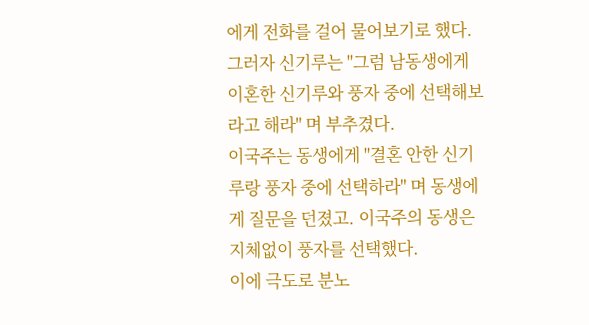에게 전화를 걸어 물어보기로 했다. 그러자 신기루는 "그럼 남동생에게 이혼한 신기루와 풍자 중에 선택해보라고 해라" 며 부추겼다.
이국주는 동생에게 "결혼 안한 신기루랑 풍자 중에 선택하라" 며 동생에게 질문을 던졌고. 이국주의 동생은 지체없이 풍자를 선택했다.
이에 극도로 분노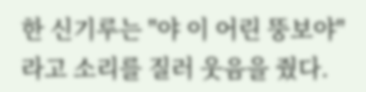한 신기루는 "야 이 어린 뚱보야" 라고 소리를 질러 웃음을 줬다.